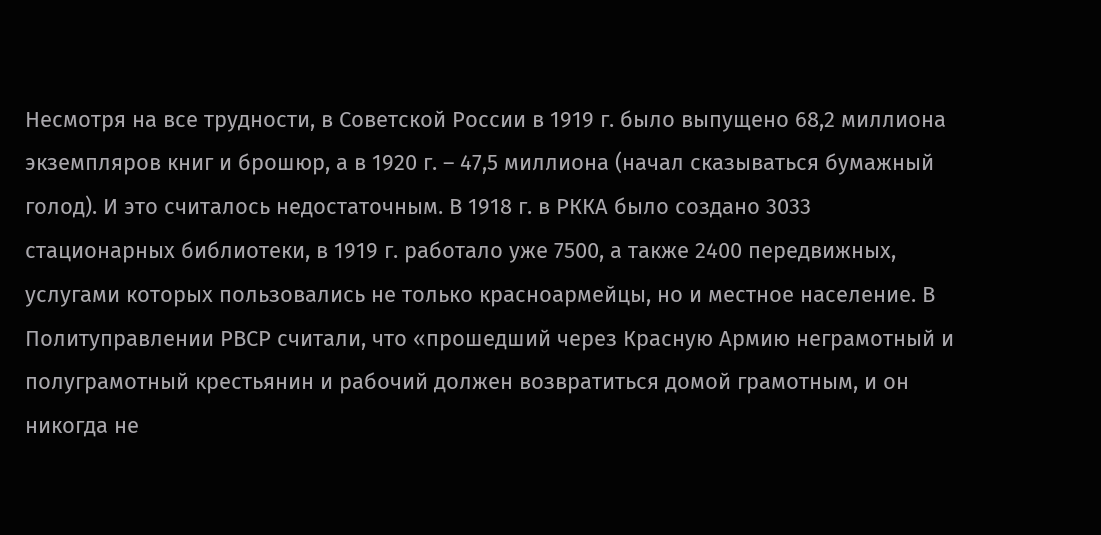Несмотря на все трудности, в Советской России в 1919 г. было выпущено 68,2 миллиона экземпляров книг и брошюр, а в 1920 г. – 47,5 миллиона (начал сказываться бумажный голод). И это считалось недостаточным. В 1918 г. в РККА было создано 3033 стационарных библиотеки, в 1919 г. работало уже 7500, а также 2400 передвижных, услугами которых пользовались не только красноармейцы, но и местное население. В Политуправлении РВСР считали, что «прошедший через Красную Армию неграмотный и полуграмотный крестьянин и рабочий должен возвратиться домой грамотным, и он никогда не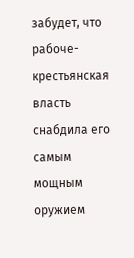забудет, что рабоче-крестьянская власть снабдила его самым мощным оружием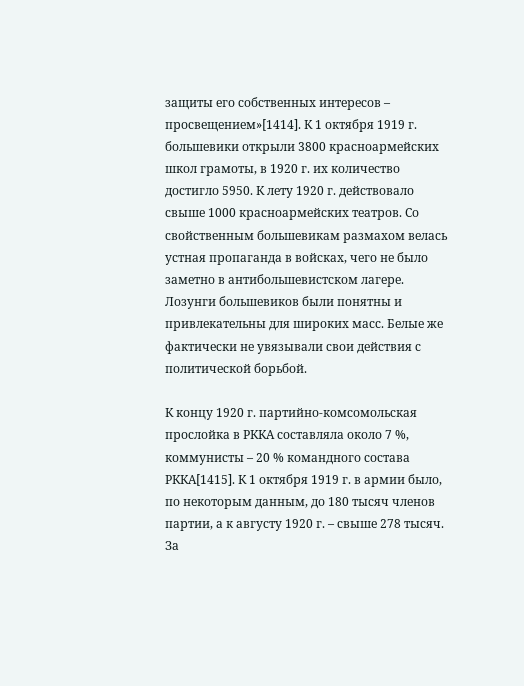защиты его собственных интересов – просвещением»[1414]. К 1 октября 1919 г. большевики открыли 3800 красноармейских школ грамоты, в 1920 г. их количество достигло 5950. К лету 1920 г. действовало свыше 1000 красноармейских театров. Со свойственным большевикам размахом велась устная пропаганда в войсках, чего не было заметно в антибольшевистском лагере. Лозунги большевиков были понятны и привлекательны для широких масс. Белые же фактически не увязывали свои действия с политической борьбой.

К концу 1920 г. партийно-комсомольская прослойка в РККА составляла около 7 %, коммунисты – 20 % командного состава РККА[1415]. К 1 октября 1919 г. в армии было, по некоторым данным, до 180 тысяч членов партии, а к августу 1920 г. – свыше 278 тысяч. За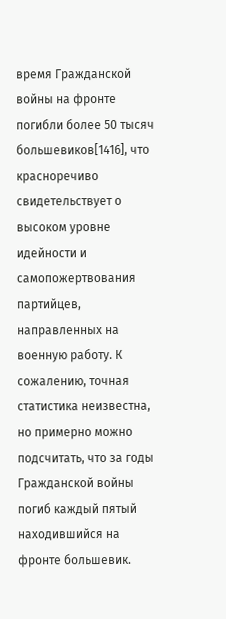время Гражданской войны на фронте погибли более 50 тысяч большевиков[1416], что красноречиво свидетельствует о высоком уровне идейности и самопожертвования партийцев, направленных на военную работу. К сожалению, точная статистика неизвестна, но примерно можно подсчитать, что за годы Гражданской войны погиб каждый пятый находившийся на фронте большевик.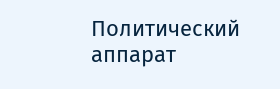Политический аппарат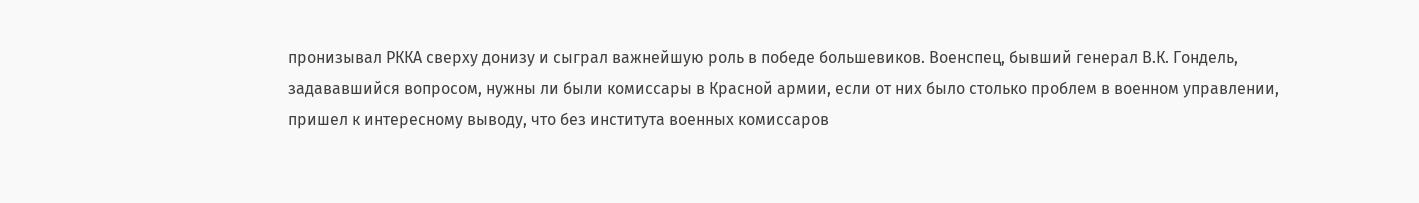пронизывал РККА сверху донизу и сыграл важнейшую роль в победе большевиков. Военспец, бывший генерал В.К. Гондель, задававшийся вопросом, нужны ли были комиссары в Красной армии, если от них было столько проблем в военном управлении, пришел к интересному выводу, что без института военных комиссаров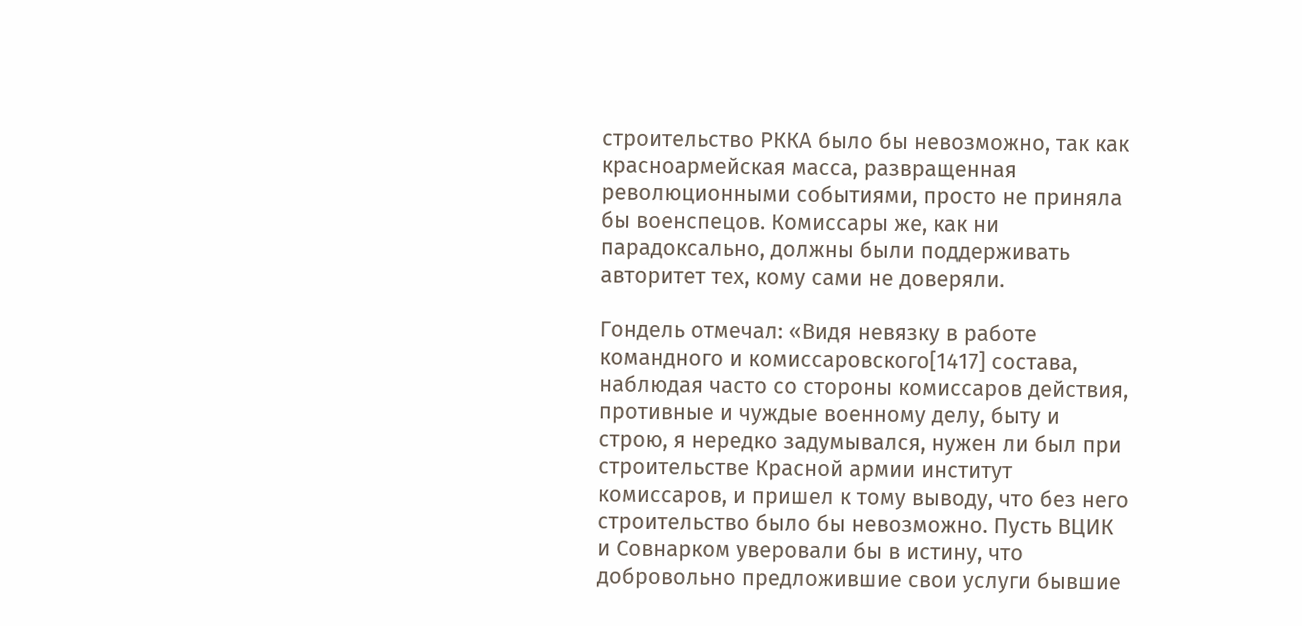строительство РККА было бы невозможно, так как красноармейская масса, развращенная революционными событиями, просто не приняла бы военспецов. Комиссары же, как ни парадоксально, должны были поддерживать авторитет тех, кому сами не доверяли.

Гондель отмечал: «Видя невязку в работе командного и комиссаровского[1417] состава, наблюдая часто со стороны комиссаров действия, противные и чуждые военному делу, быту и строю, я нередко задумывался, нужен ли был при строительстве Красной армии институт комиссаров, и пришел к тому выводу, что без него строительство было бы невозможно. Пусть ВЦИК и Совнарком уверовали бы в истину, что добровольно предложившие свои услуги бывшие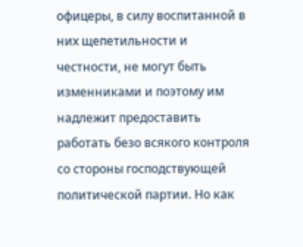офицеры, в силу воспитанной в них щепетильности и честности, не могут быть изменниками и поэтому им надлежит предоставить работать безо всякого контроля со стороны господствующей политической партии. Но как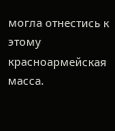могла отнестись к этому красноармейская масса.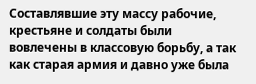Составлявшие эту массу рабочие, крестьяне и солдаты были вовлечены в классовую борьбу, а так как старая армия и давно уже была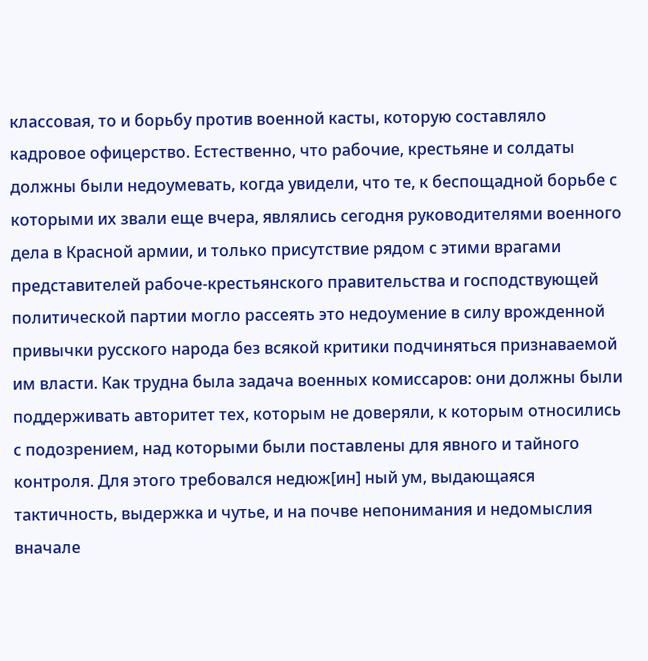классовая, то и борьбу против военной касты, которую составляло кадровое офицерство. Естественно, что рабочие, крестьяне и солдаты должны были недоумевать, когда увидели, что те, к беспощадной борьбе с которыми их звали еще вчера, являлись сегодня руководителями военного дела в Красной армии, и только присутствие рядом с этими врагами представителей рабоче-крестьянского правительства и господствующей политической партии могло рассеять это недоумение в силу врожденной привычки русского народа без всякой критики подчиняться признаваемой им власти. Как трудна была задача военных комиссаров: они должны были поддерживать авторитет тех, которым не доверяли, к которым относились с подозрением, над которыми были поставлены для явного и тайного контроля. Для этого требовался недюж[ин] ный ум, выдающаяся тактичность, выдержка и чутье, и на почве непонимания и недомыслия вначале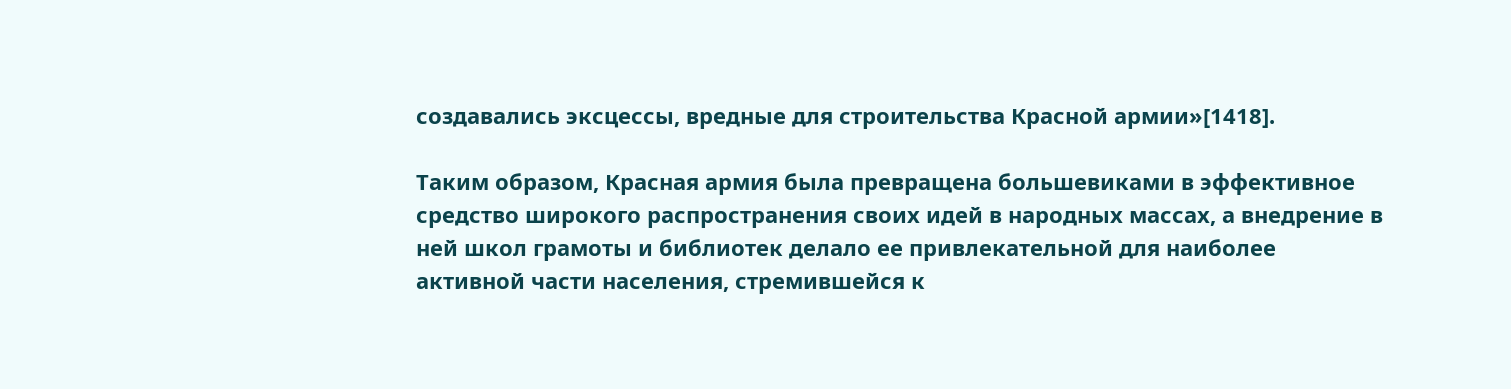создавались эксцессы, вредные для строительства Красной армии»[1418].

Таким образом, Красная армия была превращена большевиками в эффективное средство широкого распространения своих идей в народных массах, а внедрение в ней школ грамоты и библиотек делало ее привлекательной для наиболее активной части населения, стремившейся к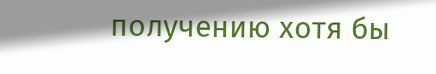получению хотя бы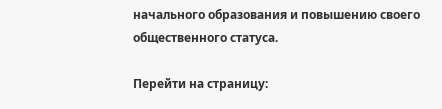начального образования и повышению своего общественного статуса.

Перейти на страницу: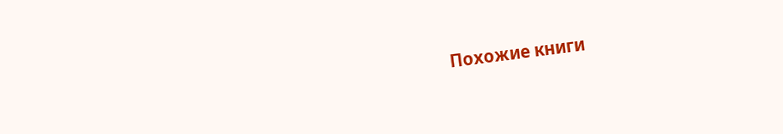Похожие книги